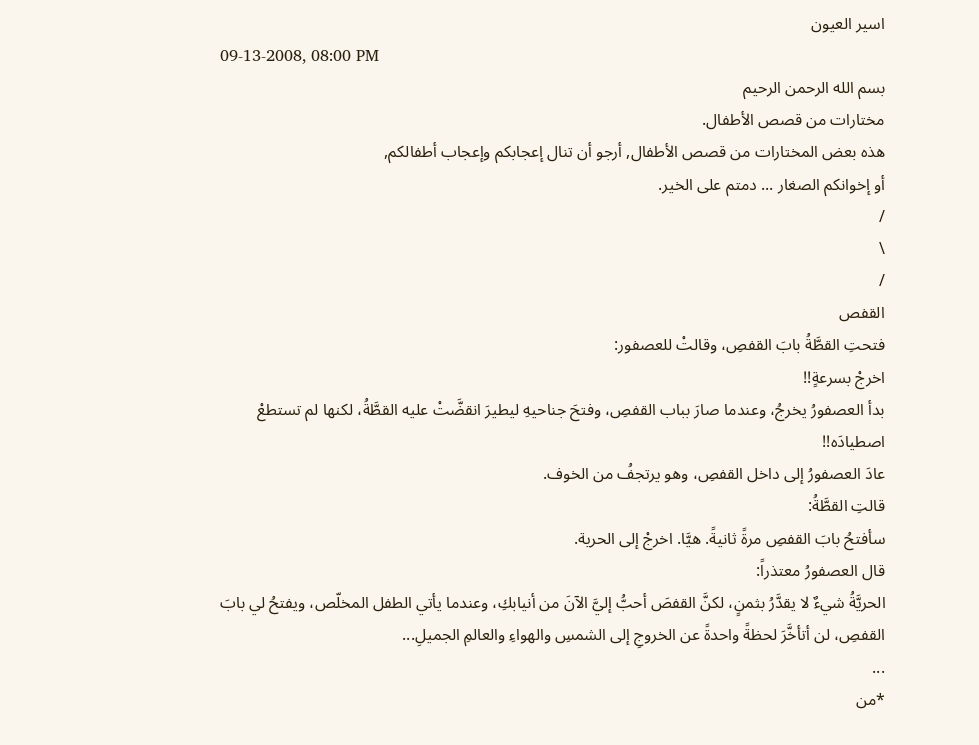اسير العيون
09-13-2008, 08:00 PM
بسم الله الرحمن الرحيم
مختارات من قصص الأطفال.
هذه بعض المختارات من قصص الأطفال, أرجو أن تنال إعجابكم وإعجاب أطفالكم,
أو إخوانكم الصغار ... دمتم على الخير.
/
\
/
القفص
فتحتِ القطَّةُ بابَ القفصِ، وقالتْ للعصفور:
اخرجْ بسرعةٍ!!
بدأ العصفورُ يخرجُ، وعندما صارَ بباب القفصِ، وفتحَ جناحيهِ ليطيرَ انقضَّتْ عليه القطَّةُ، لكنها لم تستطعْ اصطيادَه!!
عادَ العصفورُ إلى داخل القفصِ، وهو يرتجفُ من الخوف.
قالتِ القطَّةُ:
سأفتحُ بابَ القفصِ مرةً ثانيةً. هيَّا. اخرجْ إلى الحرية.
قال العصفورُ معتذراً:
الحريَّةُ شيءٌ لا يقدَّرُ بثمنٍ، لكنَّ القفصَ أحبُّ إليَّ الآنَ من أنيابكِ، وعندما يأتي الطفل المخلّص، ويفتحُ لي بابَ القفصِ، لن أتأخَّرَ لحظةً واحدةً عن الخروجِ إلى الشمسِ والهواءِ والعالمِ الجميلِ...
...
*من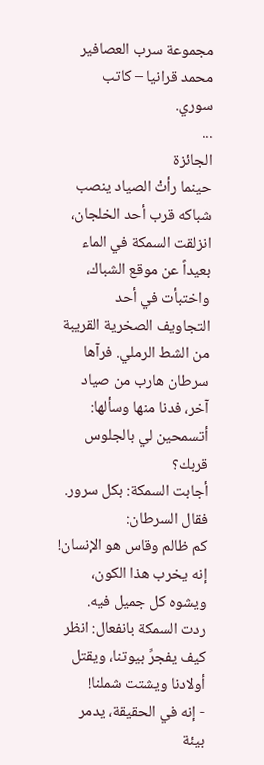مجموعة سرب العصافير محمد قرانيا – كاتب سوري.
...
الجائزة
حينما رأتْ الصياد ينصب شباكه قرب أحد الخلجان، انزلقت السمكة في الماء بعيداً عن موقع الشباك، واختبأت في أحد التجاويف الصخرية القريبة من الشط الرملي. فرآها سرطان هارب من صياد آخر، فدنا منها وسألها: أتسمحين لي بالجلوس قربك؟
أجابت السمكة: بكل سرور.
فقال السرطان:
كم ظالم وقاس هو الإنسان!
إنه يخرب هذا الكون، ويشوه كل جميل فيه.
ردت السمكة بانفعال: انظر كيف يفجرِّ بيوتنا، ويقتل أولادنا ويشتت شملنا!
- إنه في الحقيقة، يدمر بيئة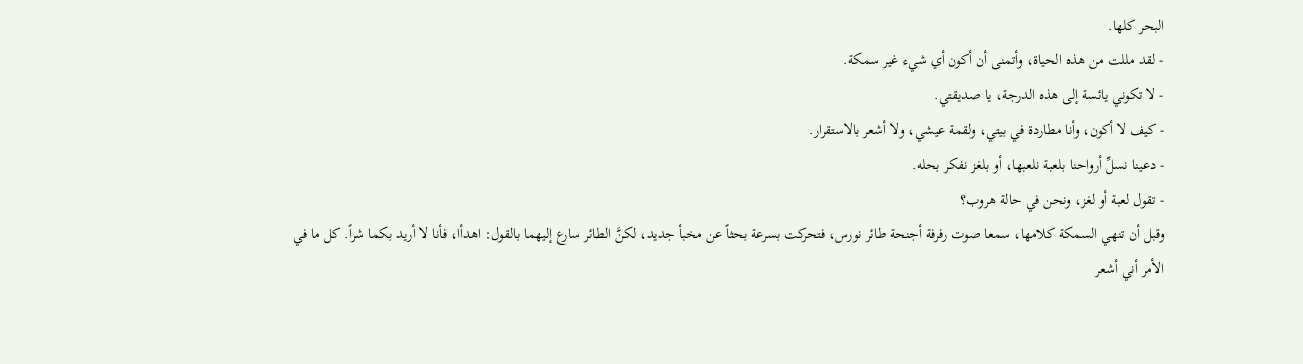البحر كلها.
- لقد مللت من هذه الحياة، وأتمنى أن أكون أي شيء غير سمكة.
- لا تكوني يائسة إلى هذه الدرجة، يا صديقتي.
- كيف لا أكون، وأنا مطاردة في بيتي، ولقمة عيشي، ولا أشعر بالاستقرار.
- دعينا نسلِّ أرواحنا بلعبة نلعبها، أو بلغز نفكر بحله.
- تقول لعبة أو لغز، ونحن في حالة هروب؟
وقبل أن تنهي السمكة كلامها، سمعا صوت رفرفة أجنحة طائر نورس، فتحركت بسرعة بحثاً عن مخبأ جديد، لكنَّ الطائر سارع إليهما بالقول: اهدأا، فأنا لا أريد بكما شراً. كل ما في الأمر أني أشعر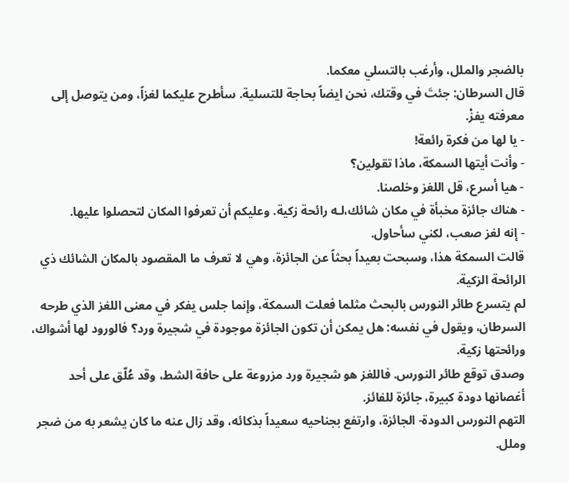بالضجر والملل، وأرغب بالتسلي معكما.
قال السرطان: جئتَ في وقتك، نحن ايضاً بحاجة للتسلية. سأطرح عليكما لغزاً، ومن يتوصل إلى معرفته يفزْ.
- يا لها من فكرة رائعة!
- وأنت أيتها السمكة، ماذا تقولين؟
- هيا أسرع، قل اللغز وخلصنا.
- هناك جائزة مخبأة في مكان شائك،لـه رائحة زكية. وعليكم أن تعرفوا المكان لتحصلوا عليها.
- إنه لغز صعب، لكني سأحاول.
قالت السمكة هذا، وسبحت بعيداً بحثاً عن الجائزة، وهي لا تعرف ما المقصود بالمكان الشائك ذي الرائحة الزكية.
لم يتسرع طائر النورس بالبحث مثلما فعلت السمكة، وإنما جلس يفكر في معنى اللغز الذي طرحه السرطان، ويقول في نفسه: هل يمكن أن تكون الجائزة موجودة في شجيرة ورد؟ فالورود لها أشواك، ورائحتها زكية.
وصدق توقع طائر النورس. فاللغز هو شجيرة ورد مزروعة على حافة الشط، وقد عُلّق على أحد أغصانها دودة كبيرة، جائزة للفائز.
التهم النورس الدودة- الجائزة، وارتفع بجناحيه سعيداً بذكائه، وقد زال عنه ما كان يشعر به من ضجر وملل.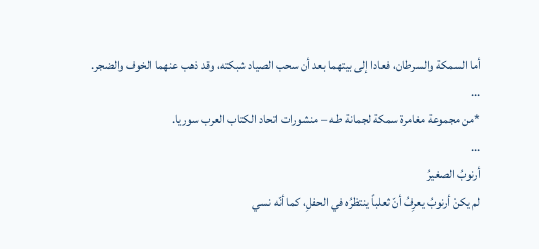أما السمكة والسرطان، فعادا إلى بيتهما بعد أن سحب الصياد شبكته، وقد ذهب عنهما الخوف والضجر.
...
*من مجموعة مغامرة سمكة لجمانة طـه – منشورات اتحاد الكتاب العرب سوريا.
...
أرنوبُ الصغيرُ
لم يكنْ أرنوبُ يعرِفُ أنّ ثعلباً ينتظرُه في الحفلِ، كما أنّه نسي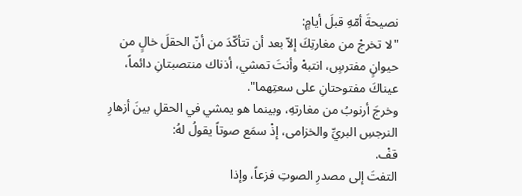نصيحةَ أمّهِ قبلَ أيامٍ:
"لا تخرجْ من مغارتِكَ إلاّ بعد أن تتأكّدَ من أنّ الحقلَ خالٍ من حيوانٍ مفترسٍ، انتبهْ وأنتَ تمشي، أذناك منتصبتانِ دائماً، عيناكَ مفتوحتانِ على سعتِهما".
وخرجَ أرنوبُ من مغارتهِ، وبينما هو يمشي في الحقلِ بينَ أزهارِ النرجسِ البريِّ والخزامى، إذْ سمَع صوتاً يقولُ لهُ:
قفْ.
التفتَ إلى مصدرِ الصوتِ فزعاً، وإذا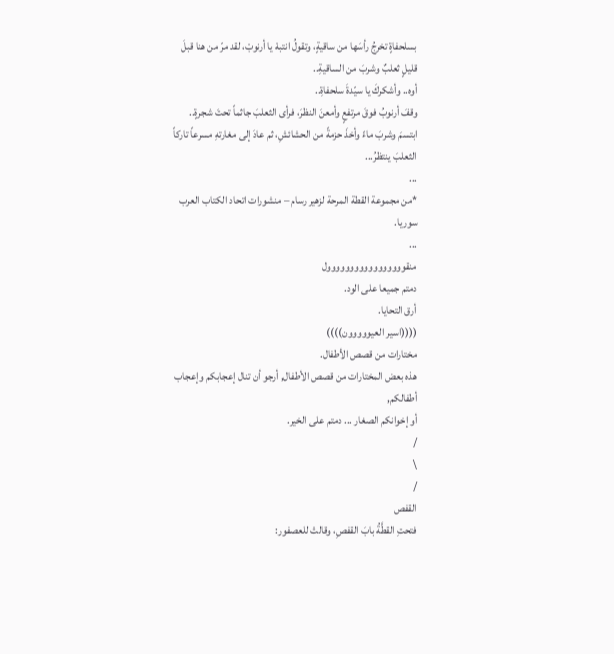بسلحفاةٍ تخرجُ رأسَها من ساقيةٍ، وتقولُ انتبهْ يا أرنوبْ، لقد مرّ من هنا قبلَ قليلٍ ثعلبٌ وشربَ من الساقيةِ..
أوه.. وأشكركَ يا سيّدةَ سلحفاةِ..
وقفَ أرنوبُ فوقَ مرتفعٍ وأمعنَ النظرَ، فرأى الثعلبَ جاثماً تحتَ شجرةٍ..
ابتسمَ وشربَ ماءً وأخذَ حزمةً من الحشائشِ، ثم عادَ إلى مغارتهِ مسرعاً تاركاً الثعلبَ ينتظرُ...
...
*من مجموعة القطة المرحة لزهير رسام – منشورات اتحاد الكتاب العرب سوريا.
...
منقووووووووووووووووول
دمتم جميعا على الود.
أرق التحايا.
((((اسير العيووووون))))
مختارات من قصص الأطفال.
هذه بعض المختارات من قصص الأطفال, أرجو أن تنال إعجابكم وإعجاب أطفالكم,
أو إخوانكم الصغار ... دمتم على الخير.
/
\
/
القفص
فتحتِ القطَّةُ بابَ القفصِ، وقالتْ للعصفور: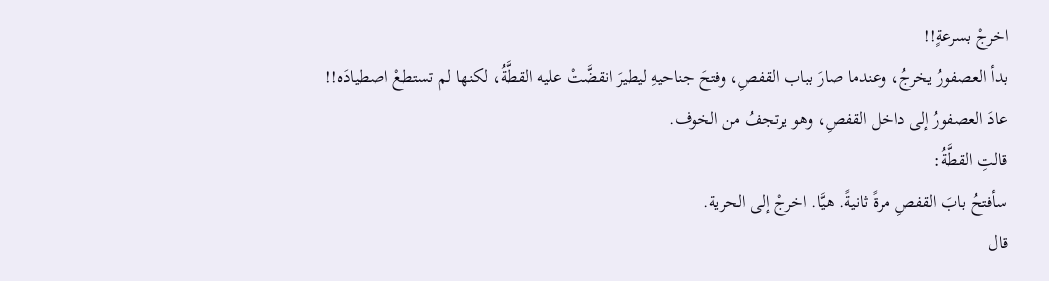اخرجْ بسرعةٍ!!
بدأ العصفورُ يخرجُ، وعندما صارَ بباب القفصِ، وفتحَ جناحيهِ ليطيرَ انقضَّتْ عليه القطَّةُ، لكنها لم تستطعْ اصطيادَه!!
عادَ العصفورُ إلى داخل القفصِ، وهو يرتجفُ من الخوف.
قالتِ القطَّةُ:
سأفتحُ بابَ القفصِ مرةً ثانيةً. هيَّا. اخرجْ إلى الحرية.
قال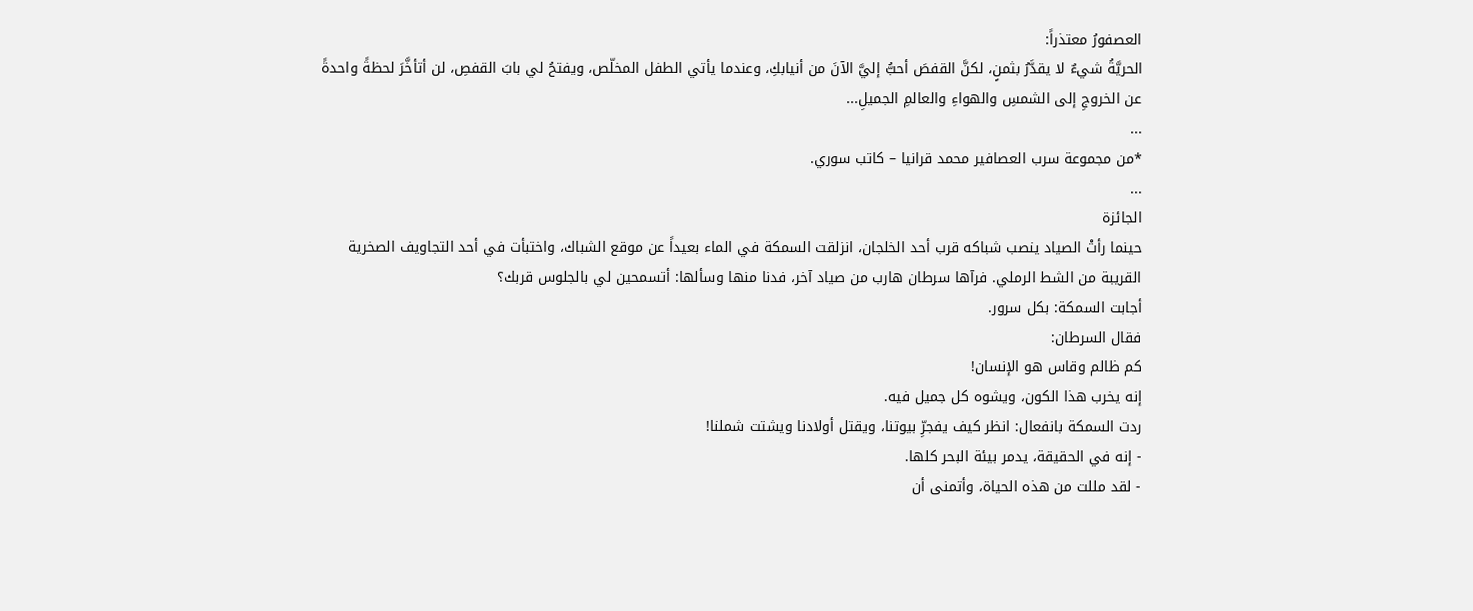العصفورُ معتذراً:
الحريَّةُ شيءٌ لا يقدَّرُ بثمنٍ، لكنَّ القفصَ أحبُّ إليَّ الآنَ من أنيابكِ، وعندما يأتي الطفل المخلّص، ويفتحُ لي بابَ القفصِ، لن أتأخَّرَ لحظةً واحدةً عن الخروجِ إلى الشمسِ والهواءِ والعالمِ الجميلِ...
...
*من مجموعة سرب العصافير محمد قرانيا – كاتب سوري.
...
الجائزة
حينما رأتْ الصياد ينصب شباكه قرب أحد الخلجان، انزلقت السمكة في الماء بعيداً عن موقع الشباك، واختبأت في أحد التجاويف الصخرية القريبة من الشط الرملي. فرآها سرطان هارب من صياد آخر، فدنا منها وسألها: أتسمحين لي بالجلوس قربك؟
أجابت السمكة: بكل سرور.
فقال السرطان:
كم ظالم وقاس هو الإنسان!
إنه يخرب هذا الكون، ويشوه كل جميل فيه.
ردت السمكة بانفعال: انظر كيف يفجرِّ بيوتنا، ويقتل أولادنا ويشتت شملنا!
- إنه في الحقيقة، يدمر بيئة البحر كلها.
- لقد مللت من هذه الحياة، وأتمنى أن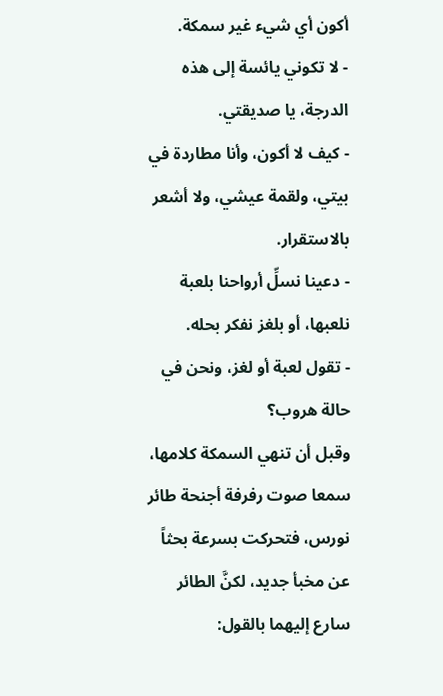أكون أي شيء غير سمكة.
- لا تكوني يائسة إلى هذه الدرجة، يا صديقتي.
- كيف لا أكون، وأنا مطاردة في بيتي، ولقمة عيشي، ولا أشعر بالاستقرار.
- دعينا نسلِّ أرواحنا بلعبة نلعبها، أو بلغز نفكر بحله.
- تقول لعبة أو لغز، ونحن في حالة هروب؟
وقبل أن تنهي السمكة كلامها، سمعا صوت رفرفة أجنحة طائر نورس، فتحركت بسرعة بحثاً عن مخبأ جديد، لكنَّ الطائر سارع إليهما بالقول: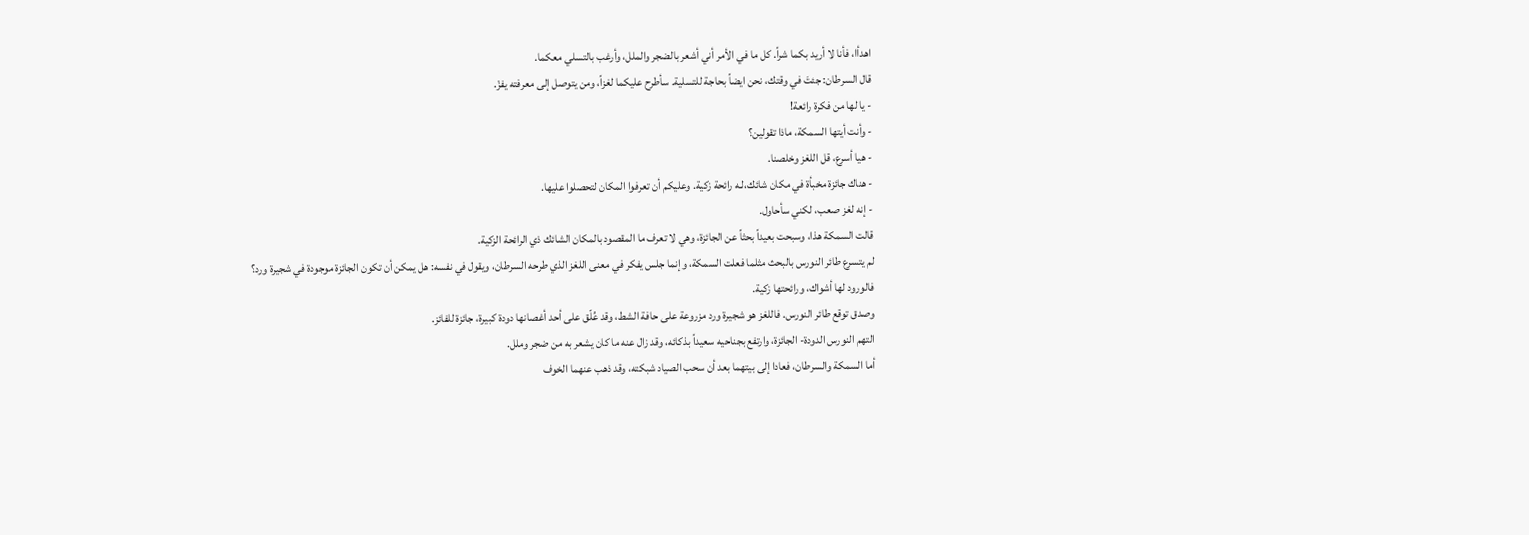اهدأا، فأنا لا أريد بكما شراً. كل ما في الأمر أني أشعر بالضجر والملل، وأرغب بالتسلي معكما.
قال السرطان: جئتَ في وقتك، نحن ايضاً بحاجة للتسلية. سأطرح عليكما لغزاً، ومن يتوصل إلى معرفته يفزْ.
- يا لها من فكرة رائعة!
- وأنت أيتها السمكة، ماذا تقولين؟
- هيا أسرع، قل اللغز وخلصنا.
- هناك جائزة مخبأة في مكان شائك،لـه رائحة زكية. وعليكم أن تعرفوا المكان لتحصلوا عليها.
- إنه لغز صعب، لكني سأحاول.
قالت السمكة هذا، وسبحت بعيداً بحثاً عن الجائزة، وهي لا تعرف ما المقصود بالمكان الشائك ذي الرائحة الزكية.
لم يتسرع طائر النورس بالبحث مثلما فعلت السمكة، وإنما جلس يفكر في معنى اللغز الذي طرحه السرطان، ويقول في نفسه: هل يمكن أن تكون الجائزة موجودة في شجيرة ورد؟ فالورود لها أشواك، ورائحتها زكية.
وصدق توقع طائر النورس. فاللغز هو شجيرة ورد مزروعة على حافة الشط، وقد عُلّق على أحد أغصانها دودة كبيرة، جائزة للفائز.
التهم النورس الدودة- الجائزة، وارتفع بجناحيه سعيداً بذكائه، وقد زال عنه ما كان يشعر به من ضجر وملل.
أما السمكة والسرطان، فعادا إلى بيتهما بعد أن سحب الصياد شبكته، وقد ذهب عنهما الخوف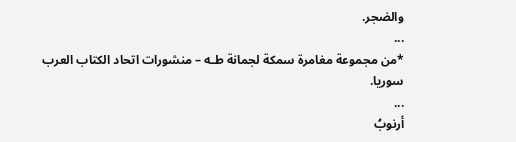والضجر.
...
*من مجموعة مغامرة سمكة لجمانة طـه – منشورات اتحاد الكتاب العرب سوريا.
...
أرنوبُ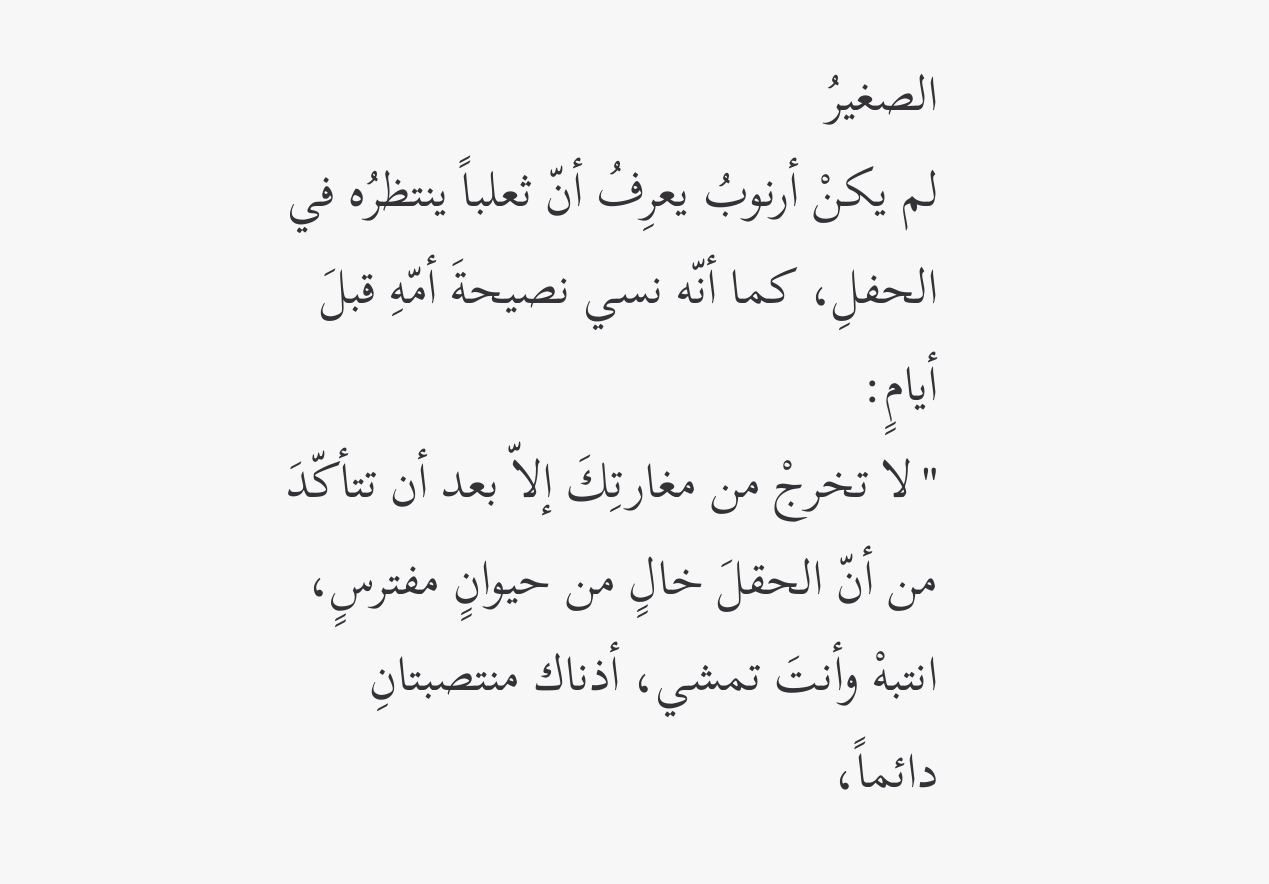الصغيرُ
لم يكنْ أرنوبُ يعرِفُ أنّ ثعلباً ينتظرُه في الحفلِ، كما أنّه نسي نصيحةَ أمّهِ قبلَ أيامٍ:
"لا تخرجْ من مغارتِكَ إلاّ بعد أن تتأكّدَ من أنّ الحقلَ خالٍ من حيوانٍ مفترسٍ، انتبهْ وأنتَ تمشي، أذناك منتصبتانِ دائماً،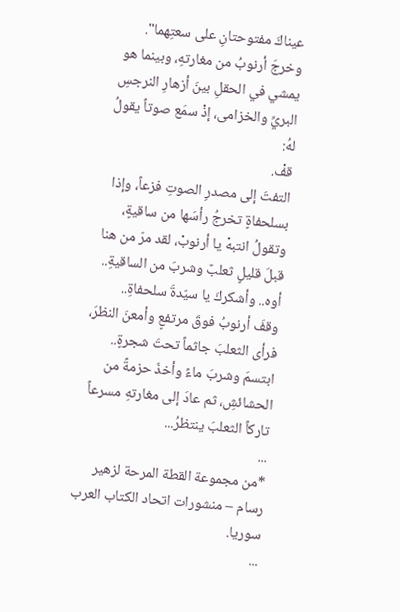عيناكَ مفتوحتانِ على سعتِهما".
وخرجَ أرنوبُ من مغارتهِ، وبينما هو يمشي في الحقلِ بينَ أزهارِ النرجسِ البريِّ والخزامى، إذْ سمَع صوتاً يقولُ لهُ:
قفْ.
التفتَ إلى مصدرِ الصوتِ فزعاً، وإذا بسلحفاةٍ تخرجُ رأسَها من ساقيةٍ، وتقولُ انتبهْ يا أرنوبْ، لقد مرّ من هنا قبلَ قليلٍ ثعلبٌ وشربَ من الساقيةِ..
أوه.. وأشكركَ يا سيّدةَ سلحفاةِ..
وقفَ أرنوبُ فوقَ مرتفعٍ وأمعنَ النظرَ، فرأى الثعلبَ جاثماً تحتَ شجرةٍ..
ابتسمَ وشربَ ماءً وأخذَ حزمةً من الحشائشِ، ثم عادَ إلى مغارتهِ مسرعاً تاركاً الثعلبَ ينتظرُ...
...
*من مجموعة القطة المرحة لزهير رسام – منشورات اتحاد الكتاب العرب سوريا.
...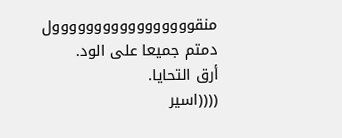منقووووووووووووووووول
دمتم جميعا على الود.
أرق التحايا.
((((اسير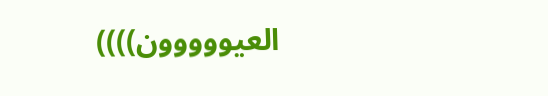العيووووون))))